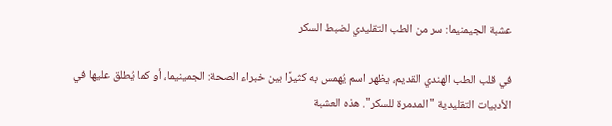عشبة الجيمنيما: سر من الطب التقليدي لضبط السكر

في قلب الطب الهندي القديم، يظهر اسم يُهمس به كثيرًا بين خبراء الصحة: الجمينيما، أو كما يُطلق عليها في الأدبيات التقليدية "المدمرة للسكر". هذه العشبة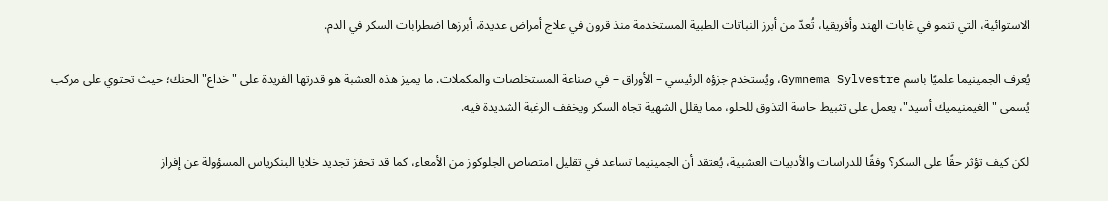الاستوائية، التي تنمو في غابات الهند وأفريقيا، تُعدّ من أبرز النباتات الطبية المستخدمة منذ قرون في علاج أمراض عديدة، أبرزها اضطرابات السكر في الدم.

يُعرف الجمينيما علميًا باسم Gymnema Sylvestre، ويُستخدم جزؤه الرئيسي – الأوراق – في صناعة المستخلصات والمكملات. ما يميز هذه العشبة هو قدرتها الفريدة على "خداع" الحنك؛ حيث تحتوي على مركب يُسمى "الغيمنيميك أسيد"، يعمل على تثبيط حاسة التذوق للحلو، مما يقلل الشهية تجاه السكر ويخفف الرغبة الشديدة فيه.

لكن كيف تؤثر حقًا على السكر؟ وفقًا للدراسات والأدبيات العشبية، يُعتقد أن الجمينيما تساعد في تقليل امتصاص الجلوكوز من الأمعاء، كما قد تحفز تجديد خلايا البنكرياس المسؤولة عن إفراز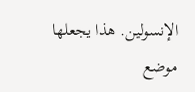الإنسولين. هذا يجعلها موضع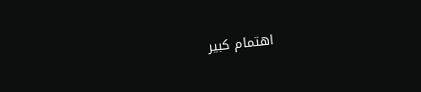اهتمام كبير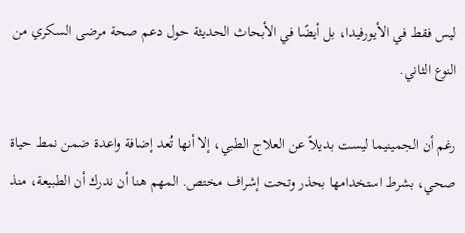ليس فقط في الأيورفيدا، بل أيضًا في الأبحاث الحديثة حول دعم صحة مرضى السكري من النوع الثاني.

رغم أن الجمينيما ليست بديلاً عن العلاج الطبي، إلا أنها تُعد إضافة واعدة ضمن نمط حياة صحي، بشرط استخدامها بحذر وتحت إشراف مختص. المهم هنا أن ندرك أن الطبيعة، منذ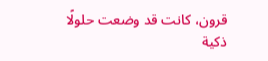قرون، كانت قد وضعت حلولًا ذكية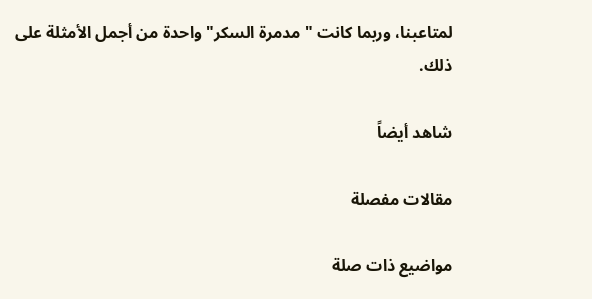لمتاعبنا، وربما كانت "مدمرة السكر" واحدة من أجمل الأمثلة على ذلك.

شاهد أيضاً

مقالات مفصلة

مواضيع ذات صلة